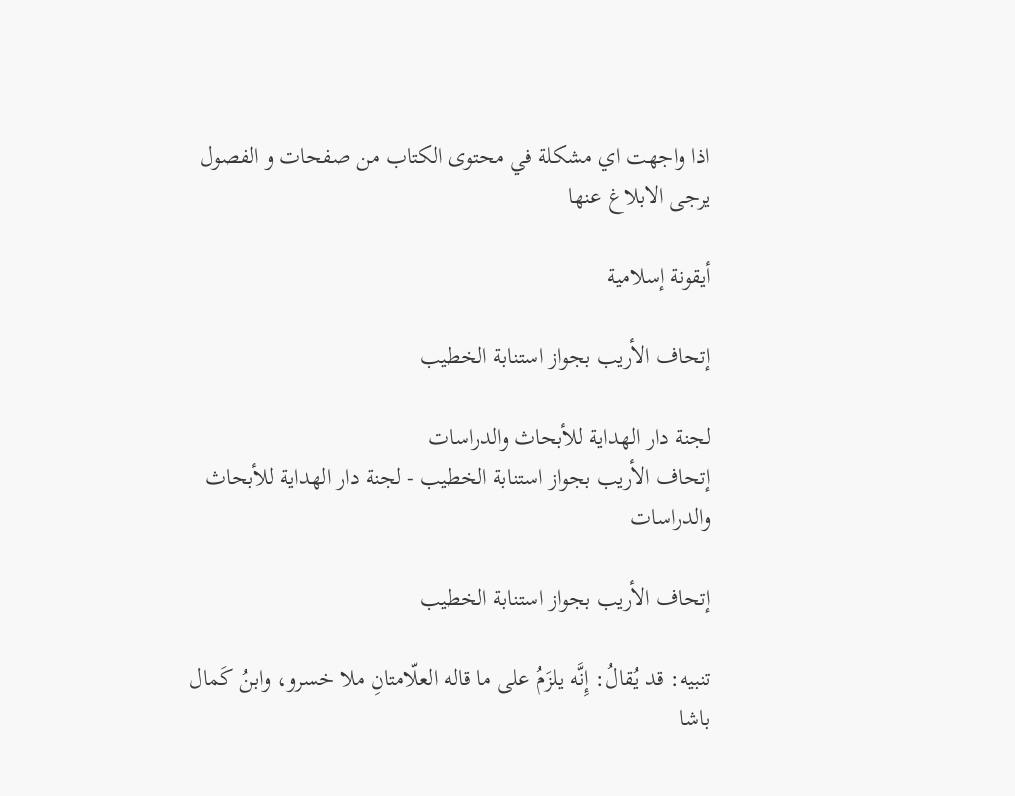اذا واجهت اي مشكلة في محتوى الكتاب من صفحات و الفصول يرجى الابلاغ عنها

أيقونة إسلامية

إتحاف الأريب بجواز استنابة الخطيب

لجنة دار الهداية للأبحاث والدراسات
إتحاف الأريب بجواز استنابة الخطيب - لجنة دار الهداية للأبحاث والدراسات

إتحاف الأريب بجواز استنابة الخطيب

تنبيه: قد يُقالُ: إِنَّه يلزَمُ على ما قاله العلّامتانِ ملا خسرو، وابنُ كَمال باشا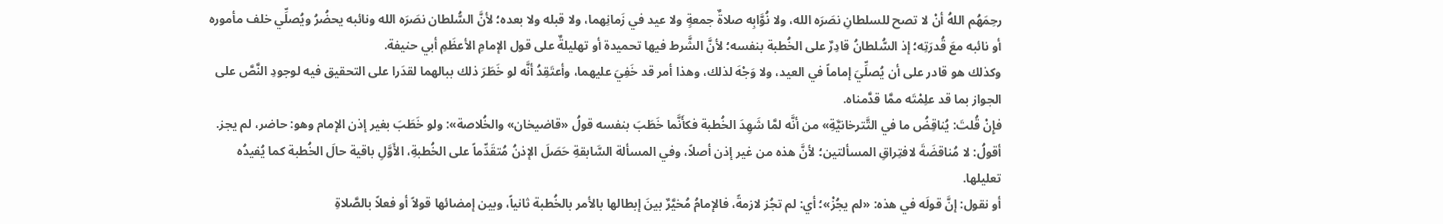رحِمَهُم اللهُ أنْ لا تصح للسلطانِ نصَرَه الله، ولا نُوَّابِه صلاةٌ جمعةٍ ولا عيد في زَمانِهما، ولا قبله ولا بعده؛ لأنَّ السُّلطان نصَرَه الله ونائبه يحضُرُ ويُصلِّي خلف مأموره أو نائبه معَ قُدرَتِه؛ إذ السُّلطانُ قادِرٌ على الخُطبة بنفسه؛ لأنَّ الشَّرط فيها تحميدة أو تهليلةٌ على قول الإمامِ الأعظَمِ أبي حنيفة.
وكذلك هو قادر على أن يُصلِّيَ إماماً في العيد، ولا وَجْهَ لذلك، وهذا أمر قد خَفِيَ عليهما، وأعتَقِدُ أنَّه لو خَطَرَ ذلك ببالهما لقدَرا على التحقيق فيه لوجودِ النَّصَّ على الجواز بما قد علِمْتَه ممَّا قدَّمناه.
فإِنْ قُلتَ: يُناقِضُ ما في التَّترخانيَّةِ» من أنَّه لمَّا شَهِدَ الخُطبة فكأَنَّما خَطَبَ بنفسه قولُ «قاضيخان» والخُلاصة»: ولو خَطَبَ بغير إذن الإمام وهو: حاضر، لم يجز.
أقولُ: لا مُناقضَةَ لافتِراقِ المسألتين؛ لأنَّ هذه من غير إذن أصلاً، وفي المسألة السَّابقةِ حَصَلَ الإذنُ مُتقَدِّماً على الخُطبةِ، الأَوَّلِ باقية حالَ الخُطبة كما يُفيدُه تعليلها.
أو نقول: إنَّ قولَه في هذه: «لم يجُزْ»؛ أي: لم تجُز لازمةً، فالإمامُ مُخيَّرٌ بينَ إبطالها بالأمر بالخُطبة ثانياً، وبين إمضائها قولاً أو فعلاً بالصَّلاةِ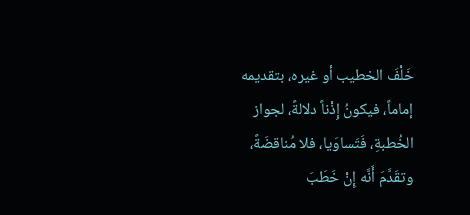خَلْفَ الخطيب أو غيره، بتقديمه إماماً، فيكونُ إِذْناً دلالةً، لجواز الخُطبةِ، فَتَساوَيا، فلا مُناقضَةً، وتقَدَّمَ أَنَّه إِنْ خَطَبَ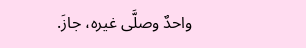واحدٌ وصلَّى غيره، جازَ.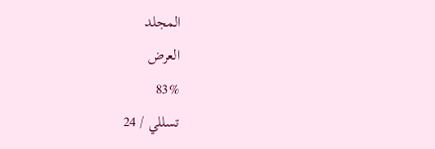المجلد
العرض
83%
تسللي / 24